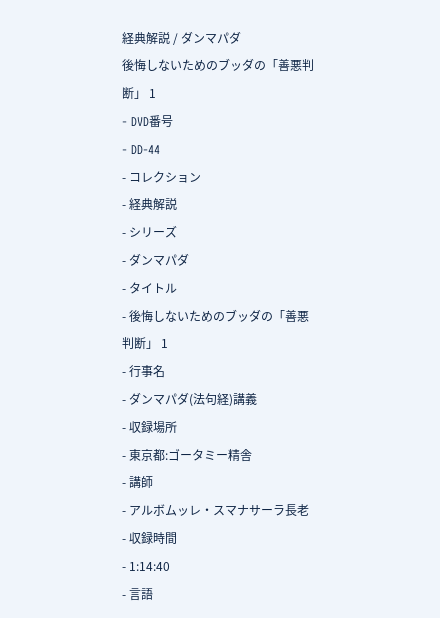経典解説 / ダンマパダ
後悔しないためのブッダの「善悪判断」 1
- DVD番号
- DD-44
- コレクション
- 経典解説
- シリーズ
- ダンマパダ
- タイトル
- 後悔しないためのブッダの「善悪判断」 1
- 行事名
- ダンマパダ(法句経)講義
- 収録場所
- 東京都:ゴータミー精舎
- 講師
- アルボムッレ・スマナサーラ長老
- 収録時間
- 1:14:40
- 言語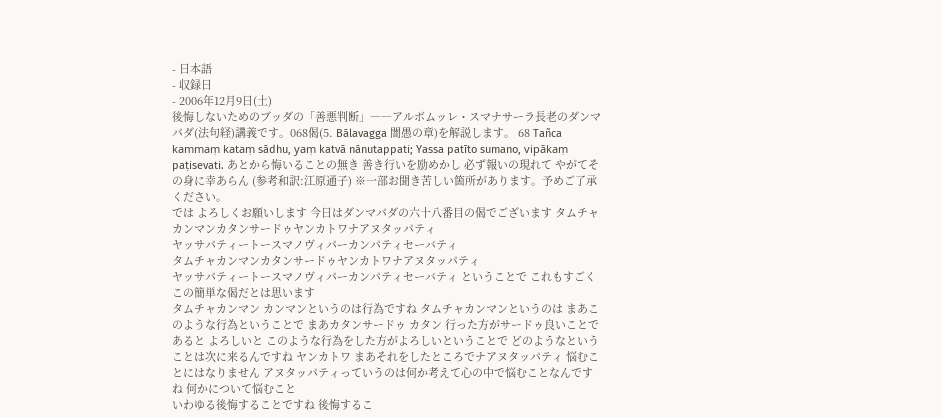- 日本語
- 収録日
- 2006年12月9日(土)
後悔しないためのブッダの「善悪判断」――アルボムッレ・スマナサーラ長老のダンマパダ(法句経)講義です。068偈(5. Bālavagga 闇愚の章)を解説します。 68 Tañca kammaṃ kataṃ sādhu, yaṃ katvā nānutappati; Yassa patīto sumano, vipākaṃ paṭisevati. あとから悔いることの無き 善き行いを励めかし 必ず報いの現れて やがてその身に幸あらん (参考和訳:江原通子) ※一部お聞き苦しい箇所があります。予めご了承ください。
では よろしくお願いします 今日はダンマパダの六十八番目の偈でございます タムチャカンマンカタンサードゥヤンカトワナアヌタッパティ
ヤッサパティートースマノヴィパーカンパティセーバティ
タムチャカンマンカタンサードゥヤンカトワナアヌタッパティ
ヤッサパティートースマノヴィパーカンパティセーバティ ということで これもすごくこの簡単な偈だとは思います
タムチャカンマン カンマンというのは行為ですね タムチャカンマンというのは まあこのような行為ということで まあカタンサードゥ カタン 行った方がサードゥ良いことであると よろしいと このような行為をした方がよろしいということで どのようなということは次に来るんですね ヤンカトワ まあそれをしたところでナアヌタッパティ 悩むことにはなりません アヌタッパティっていうのは何か考えて心の中で悩むことなんですね 何かについて悩むこと
いわゆる後悔することですね 後悔するこ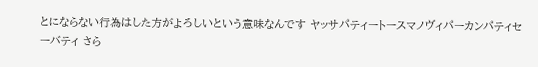とにならない行為はした方がよろしいという意味なんです ヤッサパティートースマノヴィパーカンパティセーバティ さら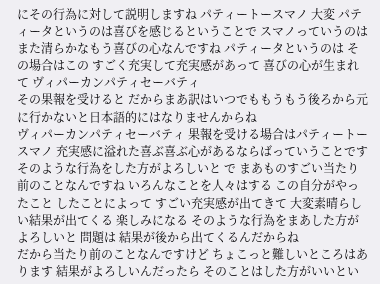にその行為に対して説明しますね パティートースマノ 大変 パティータというのは喜びを感じるということで スマノっていうのはまた清らかなもう喜びの心なんですね パティータというのは その場合はこの すごく充実して充実感があって 喜びの心が生まれて ヴィパーカンパティセーバティ
その果報を受けると だからまあ訳はいつでももうもう後ろから元に行かないと日本語的にはなりませんからね
ヴィパーカンパティセーバティ 果報を受ける場合はパティートースマノ 充実感に溢れた喜ぶ喜ぶ心があるならばっていうことです そのような行為をした方がよろしいと で まあものすごい当たり前のことなんですね いろんなことを人々はする この自分がやったこと したことによって すごい充実感が出てきて 大変素晴らしい結果が出てくる 楽しみになる そのような行為をまあした方がよろしいと 問題は 結果が後から出てくるんだからね
だから当たり前のことなんですけど ちょこっと難しいところはあります 結果がよろしいんだったら そのことはした方がいいとい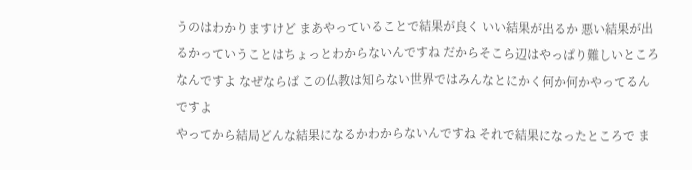うのはわかりますけど まあやっていることで結果が良く いい結果が出るか 悪い結果が出るかっていうことはちょっとわからないんですね だからそこら辺はやっぱり難しいところなんですよ なぜならば この仏教は知らない世界ではみんなとにかく何か何かやってるんですよ
やってから結局どんな結果になるかわからないんですね それで結果になったところで ま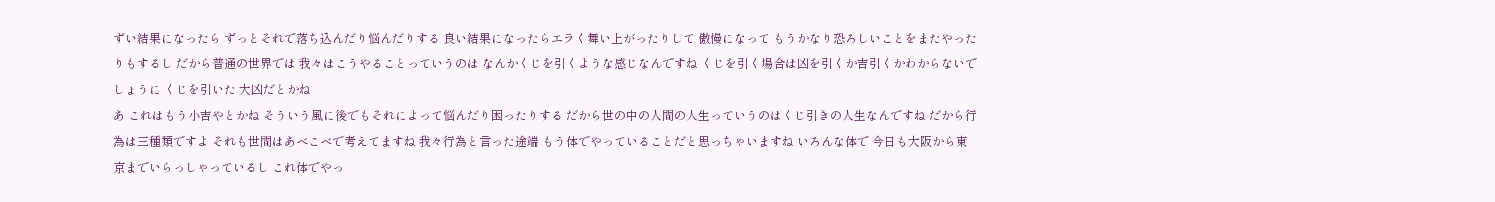ずい結果になったら ずっとそれで落ち込んだり悩んだりする 良い結果になったらエラく舞い上がったりして 傲慢になって もうかなり恐ろしいことをまたやったりもするし だから普通の世界では 我々はこうやることっていうのは なんかくじを引くような感じなんですね くじを引く場合は凶を引くか吉引くかわからないでしょうに くじを引いた 大凶だとかね
あ これはもう小吉やとかね そういう風に後でもそれによって悩んだり困ったりする だから世の中の人間の人生っていうのはくじ引きの人生なんですね だから行為は三種類ですよ それも世間はあべこべで考えてますね 我々行為と言った途端 もう体でやっていることだと思っちゃいますね いろんな体で 今日も大阪から東京までいらっしゃっているし これ体でやっ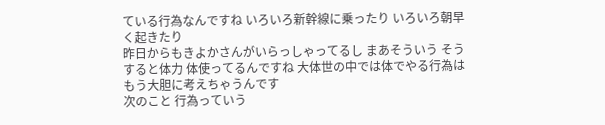ている行為なんですね いろいろ新幹線に乗ったり いろいろ朝早く起きたり
昨日からもきよかさんがいらっしゃってるし まあそういう そうすると体力 体使ってるんですね 大体世の中では体でやる行為はもう大胆に考えちゃうんです
次のこと 行為っていう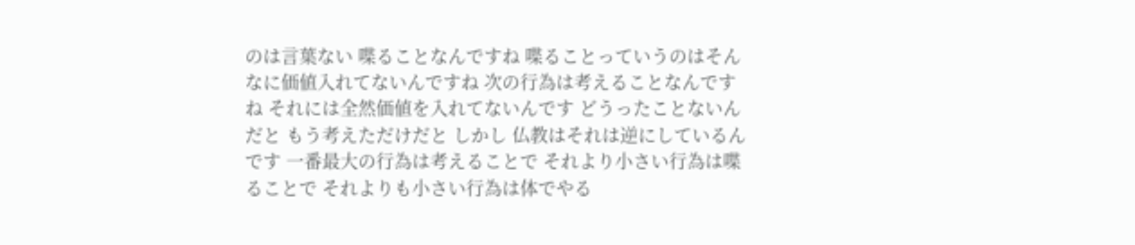のは言葉ない 喋ることなんですね 喋ることっていうのはそんなに価値入れてないんですね 次の行為は考えることなんですね それには全然価値を入れてないんです どうったことないんだと もう考えただけだと しかし 仏教はそれは逆にしているんです 一番最大の行為は考えることで それより小さい行為は喋ることで それよりも小さい行為は体でやる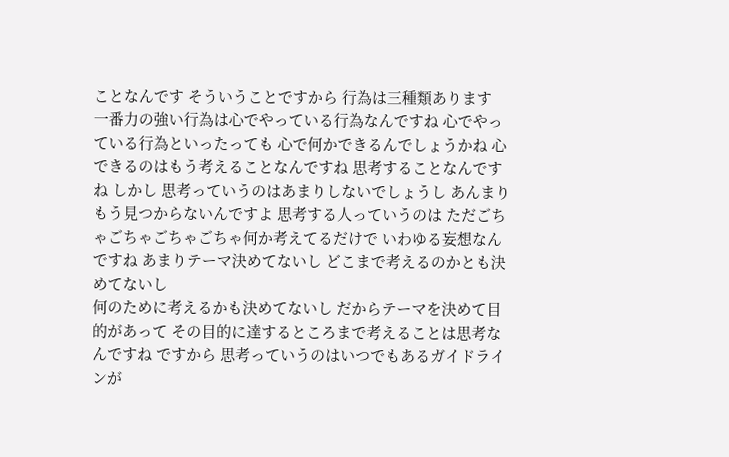ことなんです そういうことですから 行為は三種類あります
一番力の強い行為は心でやっている行為なんですね 心でやっている行為といったっても 心で何かできるんでしょうかね 心できるのはもう考えることなんですね 思考することなんですね しかし 思考っていうのはあまりしないでしょうし あんまりもう見つからないんですよ 思考する人っていうのは ただごちゃごちゃごちゃごちゃ何か考えてるだけで いわゆる妄想なんですね あまりテーマ決めてないし どこまで考えるのかとも決めてないし
何のために考えるかも決めてないし だからテーマを決めて目的があって その目的に達するところまで考えることは思考なんですね ですから 思考っていうのはいつでもあるガイドラインが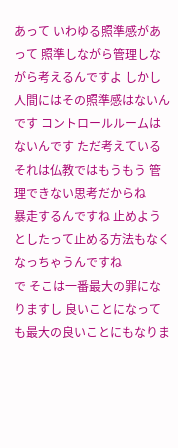あって いわゆる照準感があって 照準しながら管理しながら考えるんですよ しかし 人間にはその照準感はないんです コントロールルームはないんです ただ考えている それは仏教ではもうもう 管理できない思考だからね
暴走するんですね 止めようとしたって止める方法もなくなっちゃうんですね
で そこは一番最大の罪になりますし 良いことになっても最大の良いことにもなりま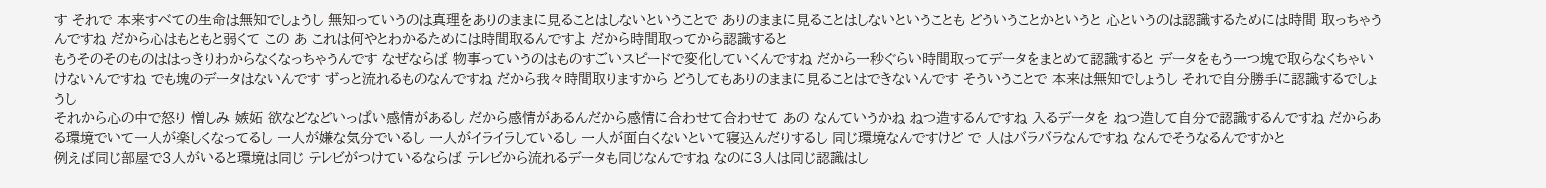す それで 本来すべての生命は無知でしょうし 無知っていうのは真理をありのままに見ることはしないということで ありのままに見ることはしないということも どういうことかというと 心というのは認識するためには時間 取っちゃうんですね だから心はもともと弱くて この あ これは何やとわかるためには時間取るんですよ だから時間取ってから認識すると
もうそのそのものははっきりわからなくなっちゃうんです なぜならば 物事っていうのはものすごいスピードで変化していくんですね だから一秒ぐらい時間取ってデータをまとめて認識すると データをもう一つ塊で取らなくちゃいけないんですね でも塊のデータはないんです ずっと流れるものなんですね だから我々時間取りますから どうしてもありのままに見ることはできないんです そういうことで 本来は無知でしょうし それで自分勝手に認識するでしょうし
それから心の中で怒り 憎しみ 嫉妬 欲などなどいっぱい感情があるし だから感情があるんだから感情に合わせて合わせて あの なんていうかね ねつ造するんですね 入るデータを ねつ造して自分で認識するんですね だからある環境でいて一人が楽しくなってるし 一人が嫌な気分でいるし 一人がイライラしているし 一人が面白くないといて寝込んだりするし 同じ環境なんですけど で 人はバラバラなんですね なんでそうなるんですかと
例えば同じ部屋で3人がいると環境は同じ テレビがつけているならば テレビから流れるデータも同じなんですね なのに3人は同じ認識はし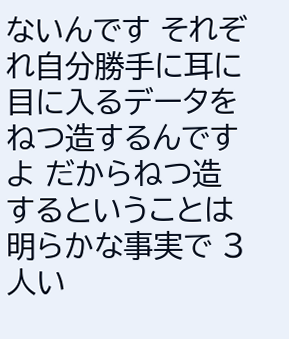ないんです それぞれ自分勝手に耳に目に入るデータをねつ造するんですよ だからねつ造するということは明らかな事実で 3 人い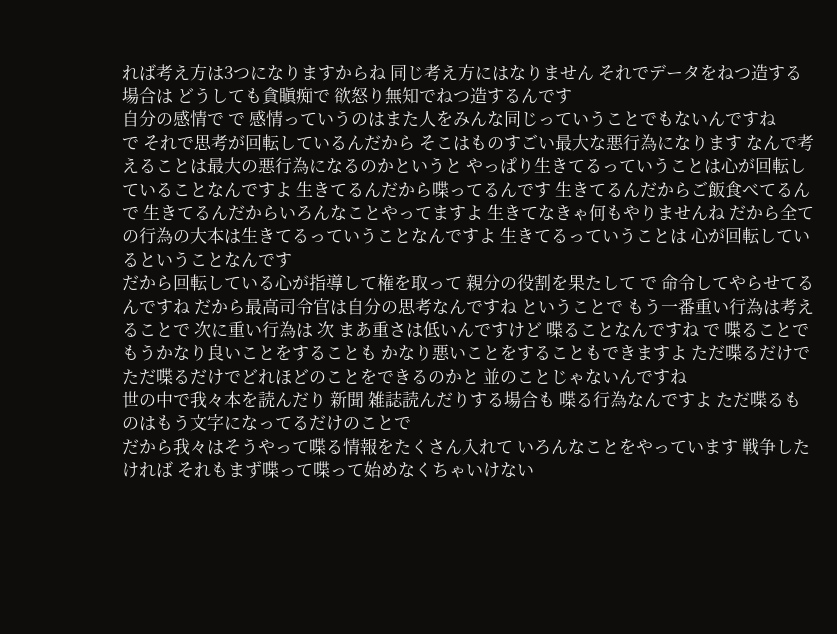れば考え方は3つになりますからね 同じ考え方にはなりません それでデータをねつ造する場合は どうしても貪瞋痴で 欲怒り無知でねつ造するんです
自分の感情で で 感情っていうのはまた人をみんな同じっていうことでもないんですね
で それで思考が回転しているんだから そこはものすごい最大な悪行為になります なんで考えることは最大の悪行為になるのかというと やっぱり生きてるっていうことは心が回転していることなんですよ 生きてるんだから喋ってるんです 生きてるんだからご飯食べてるんで 生きてるんだからいろんなことやってますよ 生きてなきゃ何もやりませんね だから全ての行為の大本は生きてるっていうことなんですよ 生きてるっていうことは 心が回転しているということなんです
だから回転している心が指導して権を取って 親分の役割を果たして で 命令してやらせてるんですね だから最高司令官は自分の思考なんですね ということで もう一番重い行為は考えることで 次に重い行為は 次 まあ重さは低いんですけど 喋ることなんですね で 喋ることで もうかなり良いことをすることも かなり悪いことをすることもできますよ ただ喋るだけで ただ喋るだけでどれほどのことをできるのかと 並のことじゃないんですね
世の中で我々本を読んだり 新聞 雑誌読んだりする場合も 喋る行為なんですよ ただ喋るものはもう文字になってるだけのことで
だから我々はそうやって喋る情報をたくさん入れて いろんなことをやっています 戦争したければ それもまず喋って喋って始めなくちゃいけない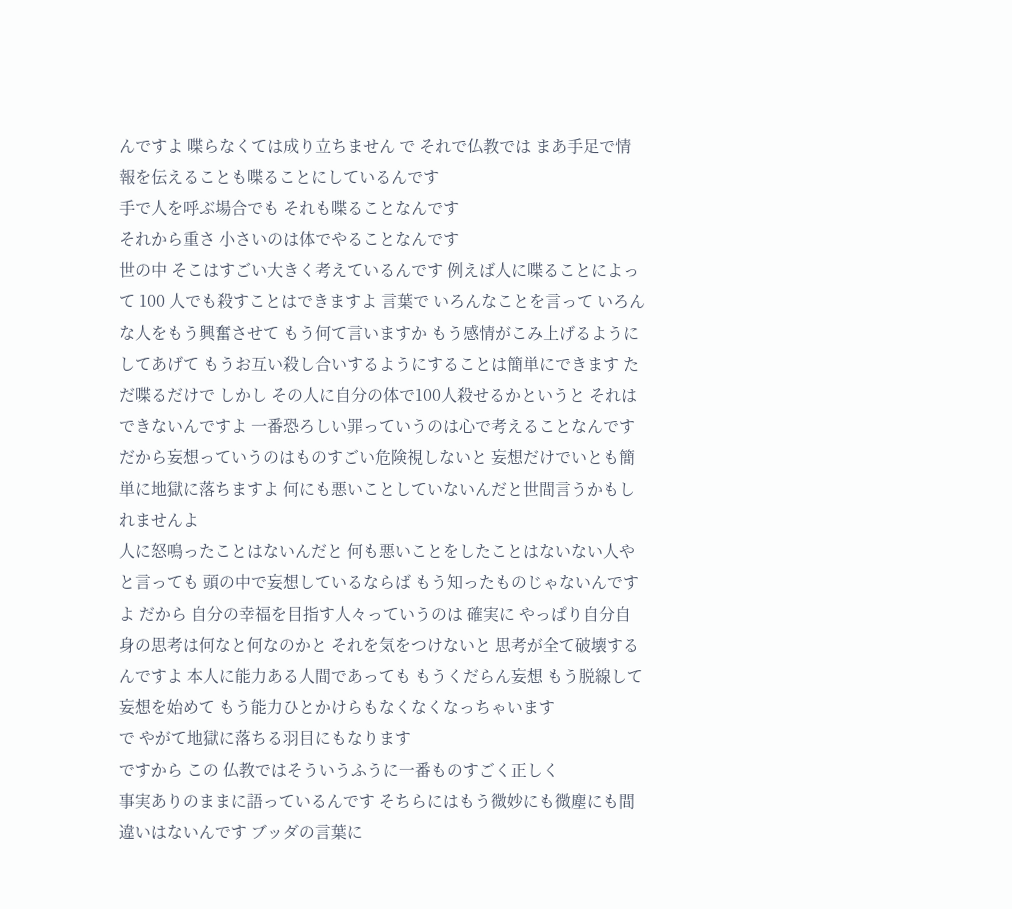んですよ 喋らなくては成り立ちません で それで仏教では まあ手足で情報を伝えることも喋ることにしているんです
手で人を呼ぶ場合でも それも喋ることなんです
それから重さ 小さいのは体でやることなんです
世の中 そこはすごい大きく考えているんです 例えば人に喋ることによって 100 人でも殺すことはできますよ 言葉で いろんなことを言って いろんな人をもう興奮させて もう何て言いますか もう感情がこみ上げるようにしてあげて もうお互い殺し合いするようにすることは簡単にできます ただ喋るだけで しかし その人に自分の体で100人殺せるかというと それはできないんですよ 一番恐ろしい罪っていうのは心で考えることなんです
だから妄想っていうのはものすごい危険視しないと 妄想だけでいとも簡単に地獄に落ちますよ 何にも悪いことしていないんだと世間言うかもしれませんよ
人に怒鳴ったことはないんだと 何も悪いことをしたことはないない人やと言っても 頭の中で妄想しているならば もう知ったものじゃないんですよ だから 自分の幸福を目指す人々っていうのは 確実に やっぱり自分自身の思考は何なと何なのかと それを気をつけないと 思考が全て破壊するんですよ 本人に能力ある人間であっても もうくだらん妄想 もう脱線して妄想を始めて もう能力ひとかけらもなくなくなっちゃいます
で やがて地獄に落ちる羽目にもなります
ですから この 仏教ではそういうふうに一番ものすごく正しく
事実ありのままに語っているんです そちらにはもう微妙にも微塵にも間違いはないんです ブッダの言葉に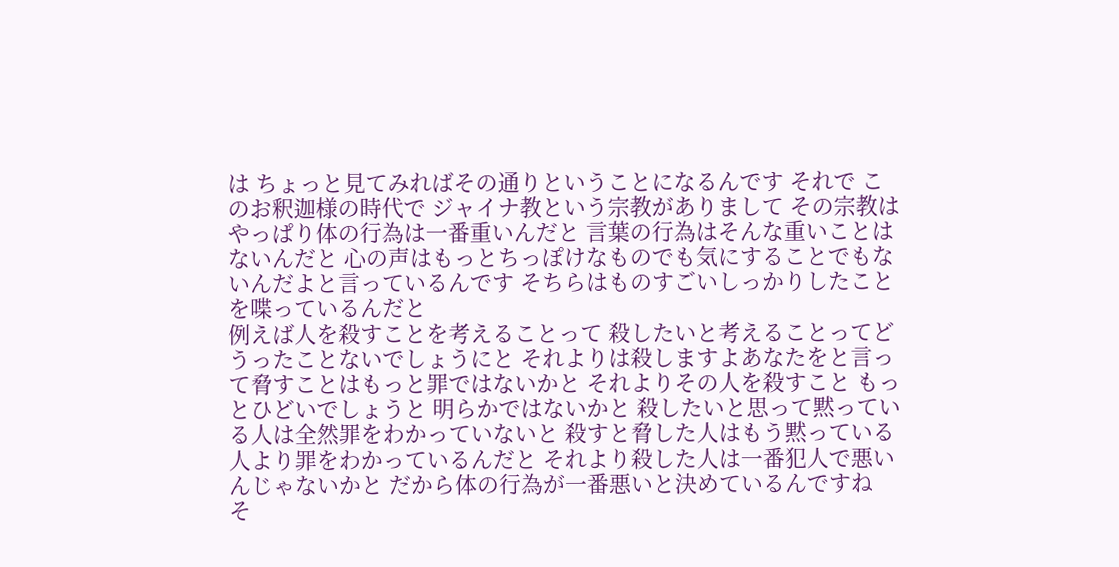は ちょっと見てみればその通りということになるんです それで このお釈迦様の時代で ジャイナ教という宗教がありまして その宗教はやっぱり体の行為は一番重いんだと 言葉の行為はそんな重いことはないんだと 心の声はもっとちっぽけなものでも気にすることでもないんだよと言っているんです そちらはものすごいしっかりしたことを喋っているんだと
例えば人を殺すことを考えることって 殺したいと考えることってどうったことないでしょうにと それよりは殺しますよあなたをと言って脅すことはもっと罪ではないかと それよりその人を殺すこと もっとひどいでしょうと 明らかではないかと 殺したいと思って黙っている人は全然罪をわかっていないと 殺すと脅した人はもう黙っている人より罪をわかっているんだと それより殺した人は一番犯人で悪いんじゃないかと だから体の行為が一番悪いと決めているんですね
そ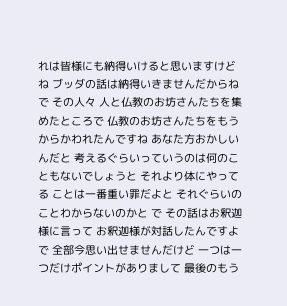れは皆様にも納得いけると思いますけどね ブッダの話は納得いきませんだからね で その人々 人と仏教のお坊さんたちを集めたところで 仏教のお坊さんたちをもうからかわれたんですね あなた方おかしいんだと 考えるぐらいっていうのは何のこともないでしょうと それより体にやってる ことは一番重い罪だよと それぐらいのことわからないのかと で その話はお釈迦様に言って お釈迦様が対話したんですよ
で 全部今思い出せませんだけど 一つは一つだけポイントがありまして 最後のもう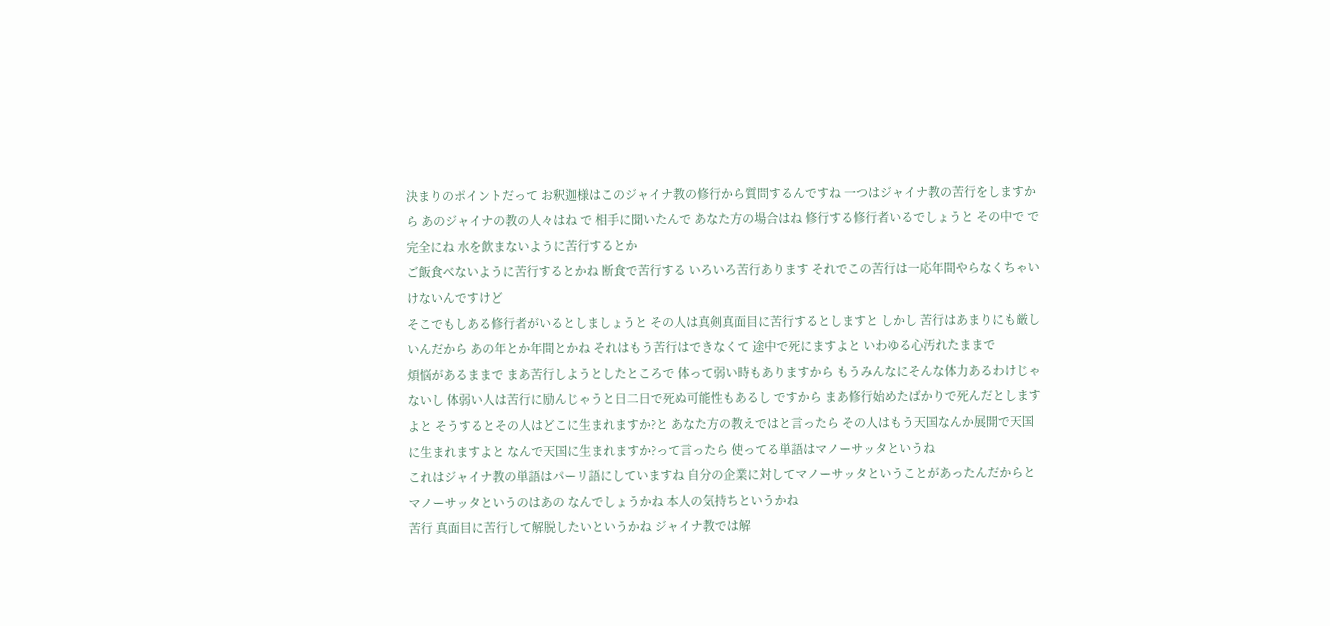決まりのポイントだって お釈迦様はこのジャイナ教の修行から質問するんですね 一つはジャイナ教の苦行をしますから あのジャイナの教の人々はね で 相手に聞いたんで あなた方の場合はね 修行する修行者いるでしょうと その中で で 完全にね 水を飲まないように苦行するとか
ご飯食べないように苦行するとかね 断食で苦行する いろいろ苦行あります それでこの苦行は一応年間やらなくちゃいけないんですけど
そこでもしある修行者がいるとしましょうと その人は真剣真面目に苦行するとしますと しかし 苦行はあまりにも厳しいんだから あの年とか年間とかね それはもう苦行はできなくて 途中で死にますよと いわゆる心汚れたままで
煩悩があるままで まあ苦行しようとしたところで 体って弱い時もありますから もうみんなにそんな体力あるわけじゃないし 体弱い人は苦行に励んじゃうと日二日で死ぬ可能性もあるし ですから まあ修行始めたばかりで死んだとしますよと そうするとその人はどこに生まれますか?と あなた方の教えではと言ったら その人はもう天国なんか展開で天国に生まれますよと なんで天国に生まれますか?って言ったら 使ってる単語はマノーサッタというね
これはジャイナ教の単語はパーリ語にしていますね 自分の企業に対してマノーサッタということがあったんだからと マノーサッタというのはあの なんでしょうかね 本人の気持ちというかね
苦行 真面目に苦行して解脱したいというかね ジャイナ教では解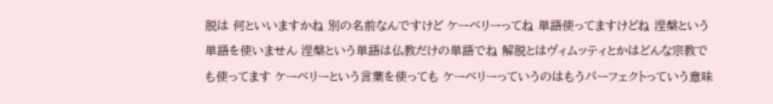脱は 何といいますかね 別の名前なんですけど ケーベリーってね 単語使ってますけどね 涅槃という単語を使いません 涅槃という単語は仏教だけの単語でね 解脱とはヴィムッティとかはどんな宗教でも使ってます ケーベリーという言葉を使っても ケーベリーっていうのはもうパーフェクトっていう意味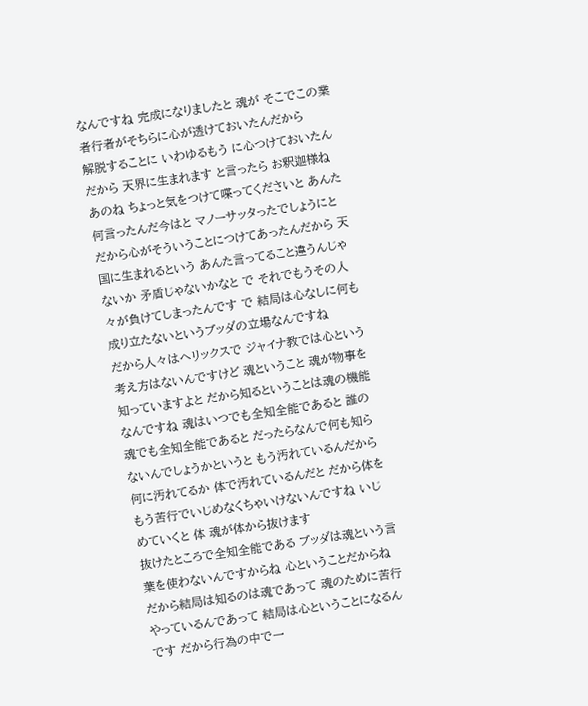なんですね 完成になりましたと 魂が そこでこの業者行者がそちらに心が透けておいたんだから
解脱することに いわゆるもう に心つけておいたんだから 天界に生まれます と言ったら お釈迦様ね あのね ちょっと気をつけて喋ってくださいと あんた何言ったんだ今はと マノーサッタったでしょうにと だから心がそういうことにつけてあったんだから 天国に生まれるという あんた言ってること違うんじゃないか 矛盾じゃないかなと で それでもうその人々が負けてしまったんです で 結局は心なしに何も成り立たないというブッダの立場なんですね
だから人々はヘリックスで ジャイナ教では心という考え方はないんですけど 魂ということ 魂が物事を知っていますよと だから知るということは魂の機能なんですね 魂はいつでも全知全能であると 誰の魂でも全知全能であると だったらなんで何も知らないんでしょうかというと もう汚れているんだから 何に汚れてるか 体で汚れているんだと だから体をもう苦行でいじめなくちゃいけないんですね いじめていくと 体 魂が体から抜けます
抜けたところで全知全能である ブッダは魂という言葉を使わないんですからね 心ということだからね だから結局は知るのは魂であって 魂のために苦行やっているんであって 結局は心ということになるんです だから行為の中で一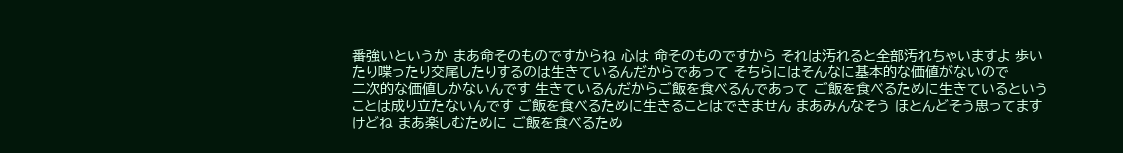番強いというか まあ命そのものですからね 心は 命そのものですから それは汚れると全部汚れちゃいますよ 歩いたり喋ったり交尾したりするのは生きているんだからであって そちらにはそんなに基本的な価値がないので
二次的な価値しかないんです 生きているんだからご飯を食べるんであって ご飯を食べるために生きているということは成り立たないんです ご飯を食べるために生きることはできません まあみんなそう ほとんどそう思ってますけどね まあ楽しむために ご飯を食べるため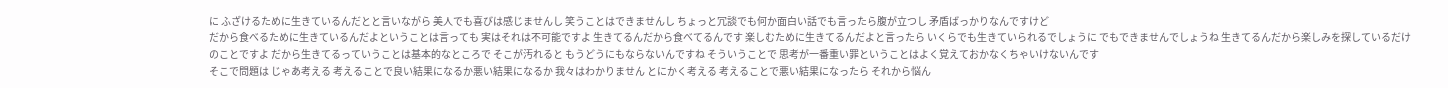に ふざけるために生きているんだとと言いながら 美人でも喜びは感じませんし 笑うことはできませんし ちょっと冗談でも何か面白い話でも言ったら腹が立つし 矛盾ばっかりなんですけど
だから食べるために生きているんだよということは言っても 実はそれは不可能ですよ 生きてるんだから食べてるんです 楽しむために生きてるんだよと言ったら いくらでも生きていられるでしょうに でもできませんでしょうね 生きてるんだから楽しみを探しているだけのことですよ だから生きてるっていうことは基本的なところで そこが汚れると もうどうにもならないんですね そういうことで 思考が一番重い罪ということはよく覚えておかなくちゃいけないんです
そこで問題は じゃあ考える 考えることで良い結果になるか悪い結果になるか 我々はわかりません とにかく考える 考えることで悪い結果になったら それから悩ん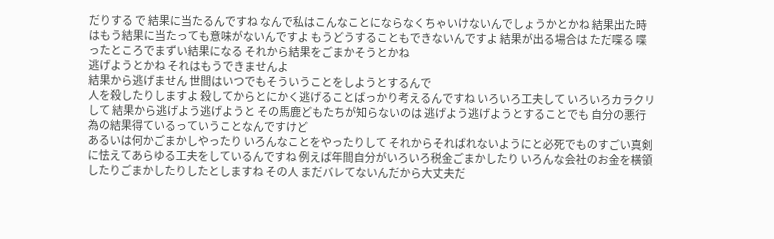だりする で 結果に当たるんですね なんで私はこんなことにならなくちゃいけないんでしょうかとかね 結果出た時はもう結果に当たっても意味がないんですよ もうどうすることもできないんですよ 結果が出る場合は ただ喋る 喋ったところでまずい結果になる それから結果をごまかそうとかね
逃げようとかね それはもうできませんよ
結果から逃げません 世間はいつでもそういうことをしようとするんで
人を殺したりしますよ 殺してからとにかく逃げることばっかり考えるんですね いろいろ工夫して いろいろカラクリして 結果から逃げよう逃げようと その馬鹿どもたちが知らないのは 逃げよう逃げようとすることでも 自分の悪行為の結果得ているっていうことなんですけど
あるいは何かごまかしやったり いろんなことをやったりして それからそればれないようにと必死でものすごい真剣に怯えてあらゆる工夫をしているんですね 例えば年間自分がいろいろ税金ごまかしたり いろんな会社のお金を横領したりごまかしたりしたとしますね その人 まだバレてないんだから大丈夫だ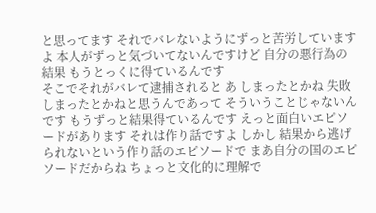と思ってます それでバレないようにずっと苦労していますよ 本人がずっと気づいてないんですけど 自分の悪行為の結果 もうとっくに得ているんです
そこでそれがバレて逮捕されると あ しまったとかね 失敗しまったとかねと思うんであって そういうことじゃないんです もうずっと結果得ているんです えっと面白いエピソードがあります それは作り話ですよ しかし 結果から逃げられないという作り話のエピソードで まあ自分の国のエピソードだからね ちょっと文化的に理解で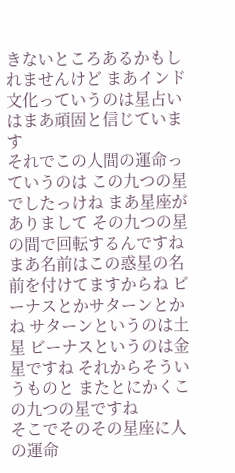きないところあるかもしれませんけど まあインド文化っていうのは星占いはまあ頑固と信じています
それでこの人間の運命っていうのは この九つの星でしたっけね まあ星座がありまして その九つの星の間で回転するんですね まあ名前はこの惑星の名前を付けてますからね ビーナスとかサターンとかね サターンというのは土星 ビーナスというのは金星ですね それからそういうものと またとにかくこの九つの星ですね
そこでそのその星座に人の運命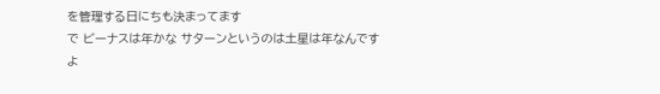を管理する日にちも決まってます
で ビーナスは年かな サターンというのは土星は年なんですよ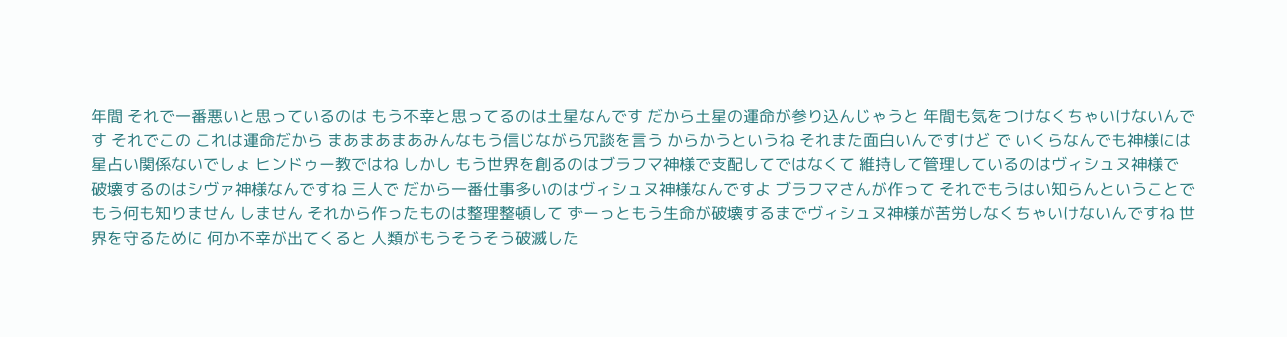年間 それで一番悪いと思っているのは もう不幸と思ってるのは土星なんです だから土星の運命が参り込んじゃうと 年間も気をつけなくちゃいけないんです それでこの これは運命だから まあまあまあみんなもう信じながら冗談を言う からかうというね それまた面白いんですけど で いくらなんでも神様には星占い関係ないでしょ ヒンドゥー教ではね しかし もう世界を創るのはブラフマ神様で支配してではなくて 維持して管理しているのはヴィシュヌ神様で
破壊するのはシヴァ神様なんですね 三人で だから一番仕事多いのはヴィシュヌ神様なんですよ ブラフマさんが作って それでもうはい知らんということで もう何も知りません しません それから作ったものは整理整頓して ずーっともう生命が破壊するまでヴィシュヌ神様が苦労しなくちゃいけないんですね 世界を守るために 何か不幸が出てくると 人類がもうそうそう破滅した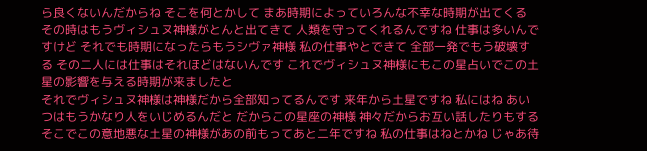ら良くないんだからね そこを何とかして まあ時期によっていろんな不幸な時期が出てくる
その時はもうヴィシュヌ神様がとんと出てきて 人類を守ってくれるんですね 仕事は多いんですけど それでも時期になったらもうシヴァ神様 私の仕事やとできて 全部一発でもう破壊する その二人には仕事はそれほどはないんです これでヴィシュヌ神様にもこの星占いでこの土星の影響を与える時期が来ましたと
それでヴィシュヌ神様は神様だから全部知ってるんです 来年から土星ですね 私にはね あいつはもうかなり人をいじめるんだと だからこの星座の神様 神々だからお互い話したりもする そこでこの意地悪な土星の神様があの前もってあと二年ですね 私の仕事はねとかね じゃあ待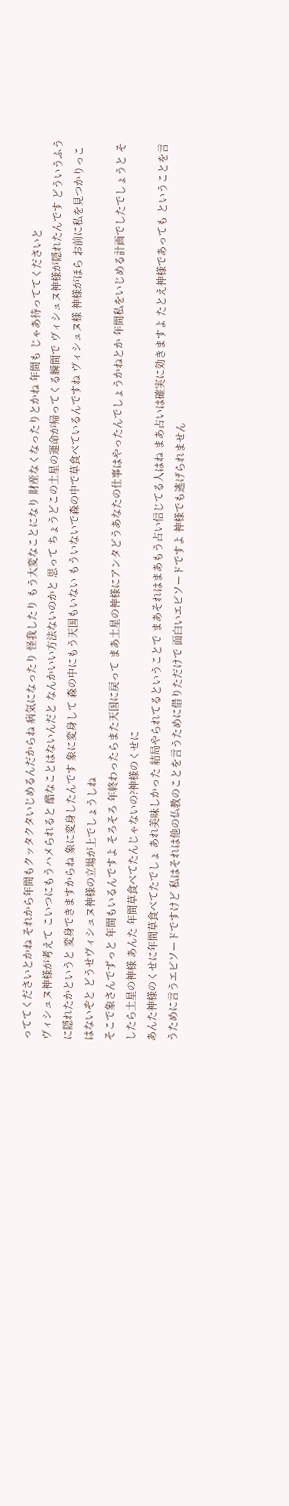っててくださいとかね それから年間もクッタクタいじめるんだからね 病気になったり 怪我したり もう大変なことになり 財産なくなったりとかね 年間も じゃあ待っててくださいと
ヴィシュヌ神様が考えて こいつにもうハメられると 酷なことはないんだと なんかいい方法ないのかと 思って ちょうどこの土星の運命が帰ってくる瞬間で ヴィシュヌ神様が隠れたんです どういうふうに隠れたかというと 変身できますからね 象に変身したんです 象に変身して 森の中にもう天国もいない もういないで森の中で草食べているんですね ヴィシュヌ様 神様がほら お前に私を見つかりっこはないぞと どうせヴィシュヌ神様の立場が上でしょうしね
そこで象さんでずっと 年間もいるんですよ そろそろ 年終わったらまた天国に戻って まあ土星の神様にアンタどうあなたの仕事はやったんでしょうかねとか 年間私をいじめる計画でしたでしょうと そしたら土星の神様 あんた 年間草食べてたんじゃないの?神様のくせに
あんた神様のくせに年間草食べてたでしょ あれ美味しかった 結局やられてるということで まあそれはまあもう占い信じてる人はね まあ占いは確実に効きますよ たとえ神様であっても ということを言うために言うエピソードですけど 私はそれは他の仏教のことを言うために借りただけで 面白いエピソードですよ 神様でも逃げられません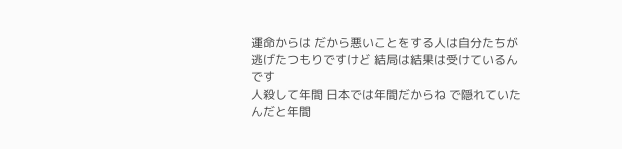運命からは だから悪いことをする人は自分たちが逃げたつもりですけど 結局は結果は受けているんです
人殺して年間 日本では年間だからね で隠れていたんだと年間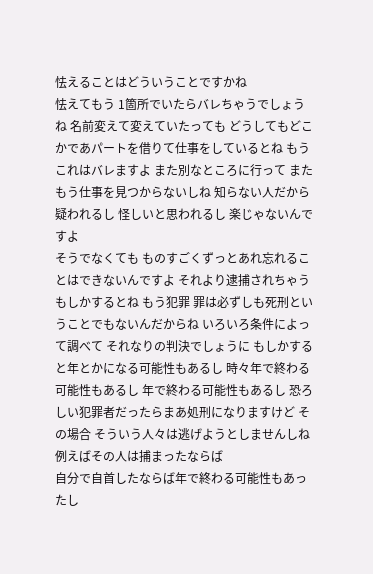怯えることはどういうことですかね
怯えてもう 1箇所でいたらバレちゃうでしょうね 名前変えて変えていたっても どうしてもどこかであパートを借りて仕事をしているとね もうこれはバレますよ また別なところに行って またもう仕事を見つからないしね 知らない人だから疑われるし 怪しいと思われるし 楽じゃないんですよ
そうでなくても ものすごくずっとあれ忘れることはできないんですよ それより逮捕されちゃう もしかするとね もう犯罪 罪は必ずしも死刑ということでもないんだからね いろいろ条件によって調べて それなりの判決でしょうに もしかすると年とかになる可能性もあるし 時々年で終わる可能性もあるし 年で終わる可能性もあるし 恐ろしい犯罪者だったらまあ処刑になりますけど その場合 そういう人々は逃げようとしませんしね 例えばその人は捕まったならば
自分で自首したならば年で終わる可能性もあったし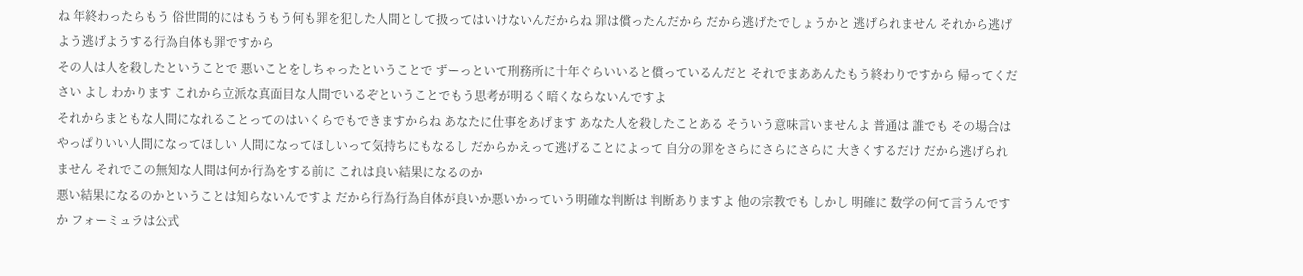ね 年終わったらもう 俗世間的にはもうもう何も罪を犯した人間として扱ってはいけないんだからね 罪は償ったんだから だから逃げたでしょうかと 逃げられません それから逃げよう逃げようする行為自体も罪ですから
その人は人を殺したということで 悪いことをしちゃったということで ずーっといて刑務所に十年ぐらいいると償っているんだと それでまああんたもう終わりですから 帰ってください よし わかります これから立派な真面目な人間でいるぞということでもう思考が明るく暗くならないんですよ
それからまともな人間になれることってのはいくらでもできますからね あなたに仕事をあげます あなた人を殺したことある そういう意味言いませんよ 普通は 誰でも その場合はやっぱりいい人間になってほしい 人間になってほしいって気持ちにもなるし だからかえって逃げることによって 自分の罪をさらにさらにさらに 大きくするだけ だから逃げられません それでこの無知な人間は何か行為をする前に これは良い結果になるのか
悪い結果になるのかということは知らないんですよ だから行為行為自体が良いか悪いかっていう明確な判断は 判断ありますよ 他の宗教でも しかし 明確に 数学の何て言うんですか フォーミュラは公式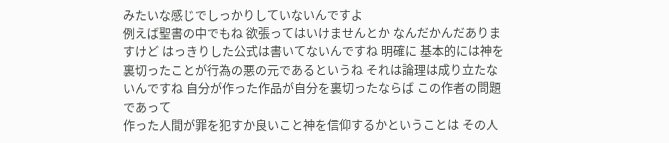みたいな感じでしっかりしていないんですよ
例えば聖書の中でもね 欲張ってはいけませんとか なんだかんだありますけど はっきりした公式は書いてないんですね 明確に 基本的には神を裏切ったことが行為の悪の元であるというね それは論理は成り立たないんですね 自分が作った作品が自分を裏切ったならば この作者の問題であって
作った人間が罪を犯すか良いこと神を信仰するかということは その人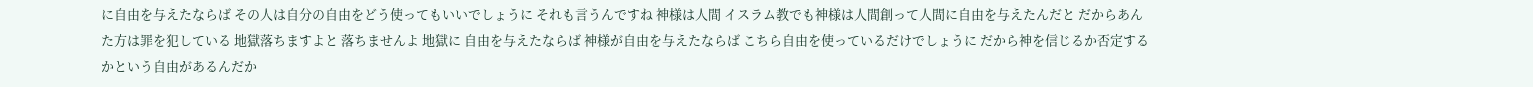に自由を与えたならば その人は自分の自由をどう使ってもいいでしょうに それも言うんですね 神様は人間 イスラム教でも神様は人間創って人間に自由を与えたんだと だからあんた方は罪を犯している 地獄落ちますよと 落ちませんよ 地獄に 自由を与えたならば 神様が自由を与えたならば こちら自由を使っているだけでしょうに だから神を信じるか否定するかという自由があるんだか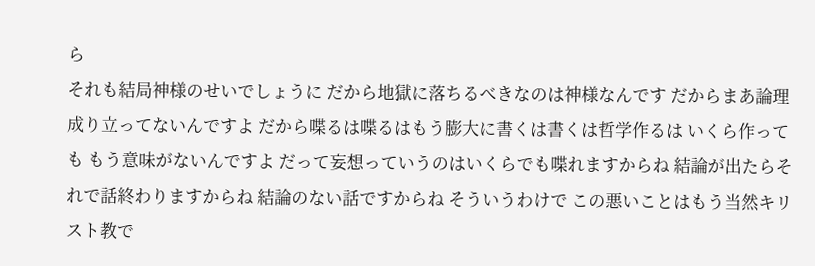ら
それも結局神様のせいでしょうに だから地獄に落ちるべきなのは神様なんです だからまあ論理成り立ってないんですよ だから喋るは喋るはもう膨大に書くは書くは哲学作るは いくら作っても もう意味がないんですよ だって妄想っていうのはいくらでも喋れますからね 結論が出たらそれで話終わりますからね 結論のない話ですからね そういうわけで この悪いことはもう当然キリスト教で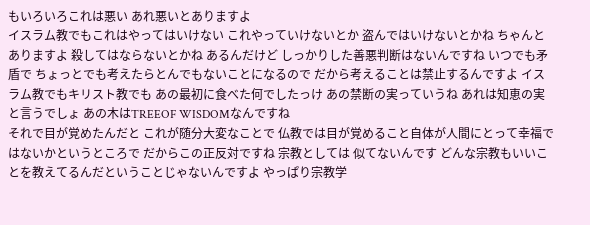もいろいろこれは悪い あれ悪いとありますよ
イスラム教でもこれはやってはいけない これやっていけないとか 盗んではいけないとかね ちゃんとありますよ 殺してはならないとかね あるんだけど しっかりした善悪判断はないんですね いつでも矛盾で ちょっとでも考えたらとんでもないことになるので だから考えることは禁止するんですよ イスラム教でもキリスト教でも あの最初に食べた何でしたっけ あの禁断の実っていうね あれは知恵の実と言うでしょ あの木はTREEOF WISDOMなんですね
それで目が覚めたんだと これが随分大変なことで 仏教では目が覚めること自体が人間にとって幸福ではないかというところで だからこの正反対ですね 宗教としては 似てないんです どんな宗教もいいことを教えてるんだということじゃないんですよ やっぱり宗教学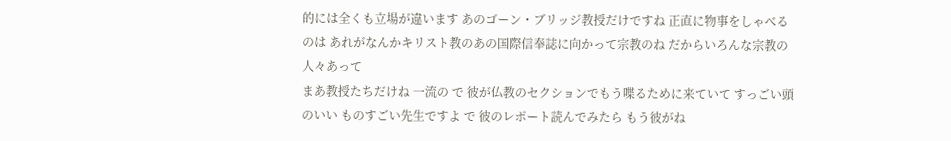的には全くも立場が違います あのゴーン・ブリッジ教授だけですね 正直に物事をしゃべるのは あれがなんかキリスト教のあの国際信奉誌に向かって宗教のね だからいろんな宗教の人々あって
まあ教授たちだけね 一流の で 彼が仏教のセクションでもう喋るために来ていて すっごい頭のいい ものすごい先生ですよ で 彼のレポート読んでみたら もう彼がね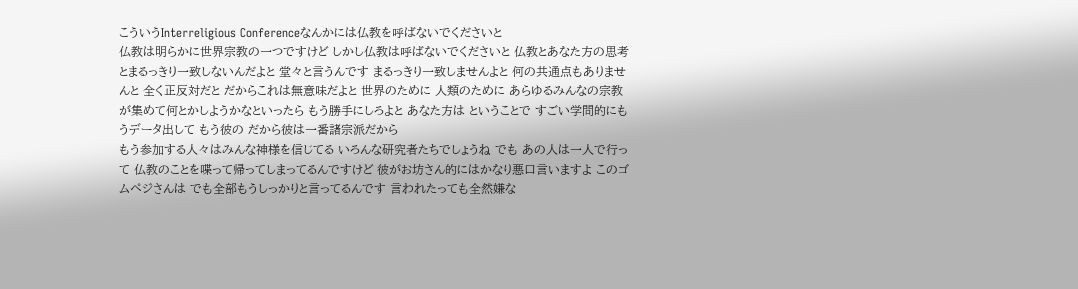こういうInterreligious Conferenceなんかには仏教を呼ばないでくださいと
仏教は明らかに世界宗教の一つですけど しかし仏教は呼ばないでくださいと 仏教とあなた方の思考とまるっきり一致しないんだよと 堂々と言うんです まるっきり一致しませんよと 何の共通点もありませんと 全く正反対だと だからこれは無意味だよと 世界のために 人類のために あらゆるみんなの宗教が集めて何とかしようかなといったら もう勝手にしろよと あなた方は ということで すごい学問的にもうデータ出して もう彼の だから彼は一番諸宗派だから
もう参加する人々はみんな神様を信じてる いろんな研究者たちでしょうね でも あの人は一人で行って 仏教のことを喋って帰ってしまってるんですけど 彼がお坊さん的にはかなり悪口言いますよ このゴムペジさんは でも全部もうしっかりと言ってるんです 言われたっても全然嫌な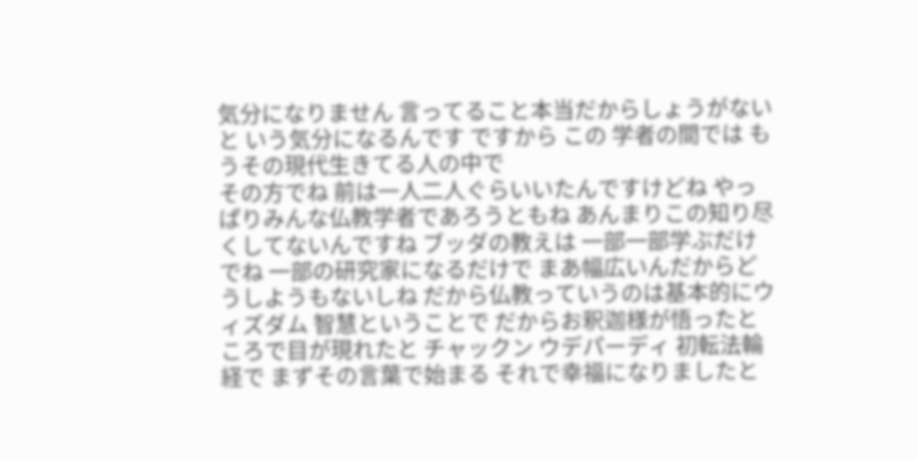気分になりません 言ってること本当だからしょうがないと いう気分になるんです ですから この 学者の間では もうその現代生きてる人の中で
その方でね 前は一人二人ぐらいいたんですけどね やっぱりみんな仏教学者であろうともね あんまりこの知り尽くしてないんですね ブッダの教えは 一部一部学ぶだけでね 一部の研究家になるだけで まあ幅広いんだからどうしようもないしね だから仏教っていうのは基本的にウィズダム 智慧ということで だからお釈迦様が悟ったところで目が現れたと チャックン ウデパーディ 初転法輪経で まずその言葉で始まる それで幸福になりましたと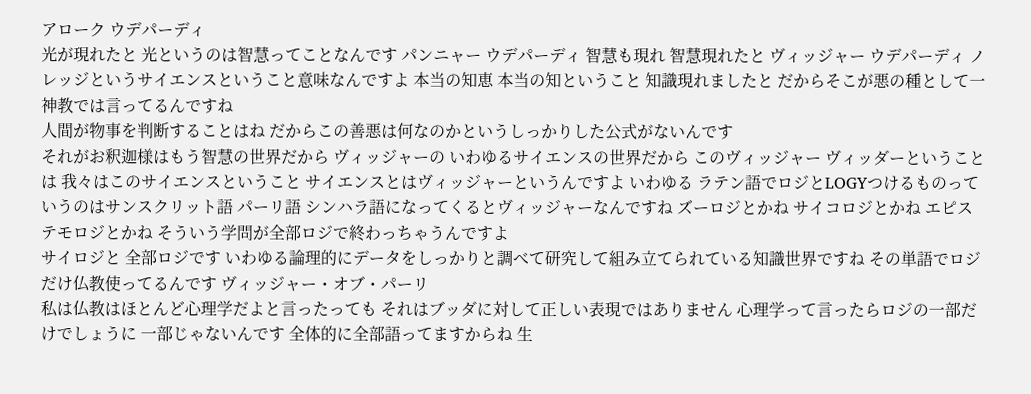アローク ウデパーディ
光が現れたと 光というのは智慧ってことなんです パンニャー ウデパーディ 智慧も現れ 智慧現れたと ヴィッジャー ウデパーディ ノレッジというサイエンスということ意味なんですよ 本当の知恵 本当の知ということ 知識現れましたと だからそこが悪の種として一神教では言ってるんですね
人間が物事を判断することはね だからこの善悪は何なのかというしっかりした公式がないんです
それがお釈迦様はもう智慧の世界だから ヴィッジャーの いわゆるサイエンスの世界だから このヴィッジャー ヴィッダーということは 我々はこのサイエンスということ サイエンスとはヴィッジャーというんですよ いわゆる ラテン語でロジとLOGYつけるものっていうのはサンスクリット語 パーリ語 シンハラ語になってくるとヴィッジャーなんですね ズーロジとかね サイコロジとかね エピステモロジとかね そういう学問が全部ロジで終わっちゃうんですよ
サイロジと 全部ロジです いわゆる論理的にデータをしっかりと調べて研究して組み立てられている知識世界ですね その単語でロジだけ仏教使ってるんです ヴィッジャー・オブ・パーリ
私は仏教はほとんど心理学だよと言ったっても それはブッダに対して正しい表現ではありません 心理学って言ったらロジの一部だけでしょうに 一部じゃないんです 全体的に全部語ってますからね 生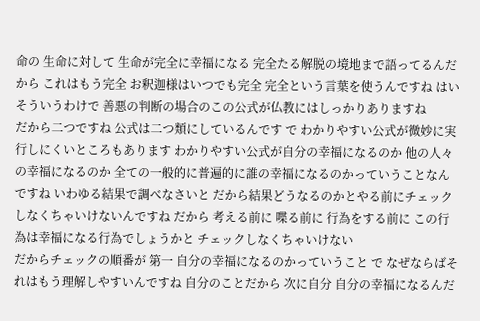命の 生命に対して 生命が完全に幸福になる 完全たる解脱の境地まで語ってるんだから これはもう完全 お釈迦様はいつでも完全 完全という言葉を使うんですね はい そういうわけで 善悪の判断の場合のこの公式が仏教にはしっかりありますね
だから二つですね 公式は二つ類にしているんです で わかりやすい公式が微妙に実行しにくいところもあります わかりやすい公式が自分の幸福になるのか 他の人々の幸福になるのか 全ての一般的に普遍的に誰の幸福になるのかっていうことなんですね いわゆる結果で調べなさいと だから結果どうなるのかとやる前にチェックしなくちゃいけないんですね だから 考える前に 喋る前に 行為をする前に この行為は幸福になる行為でしょうかと チェックしなくちゃいけない
だからチェックの順番が 第一 自分の幸福になるのかっていうこと で なぜならばそれはもう理解しやすいんですね 自分のことだから 次に自分 自分の幸福になるんだ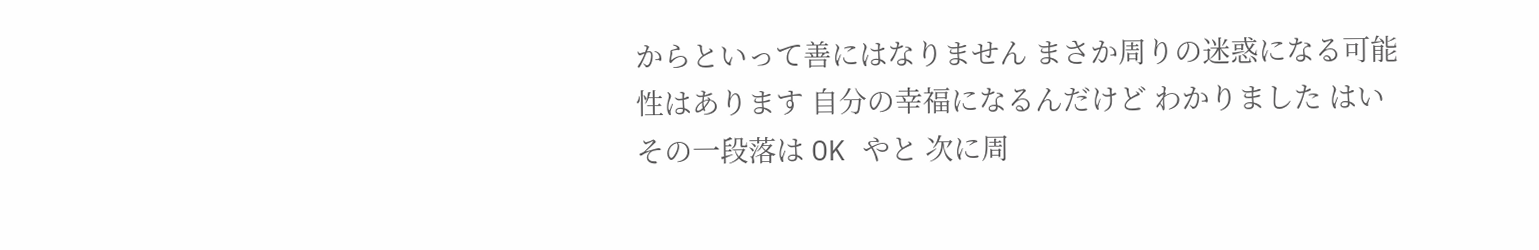からといって善にはなりません まさか周りの迷惑になる可能性はあります 自分の幸福になるんだけど わかりました はい その一段落は OK やと 次に周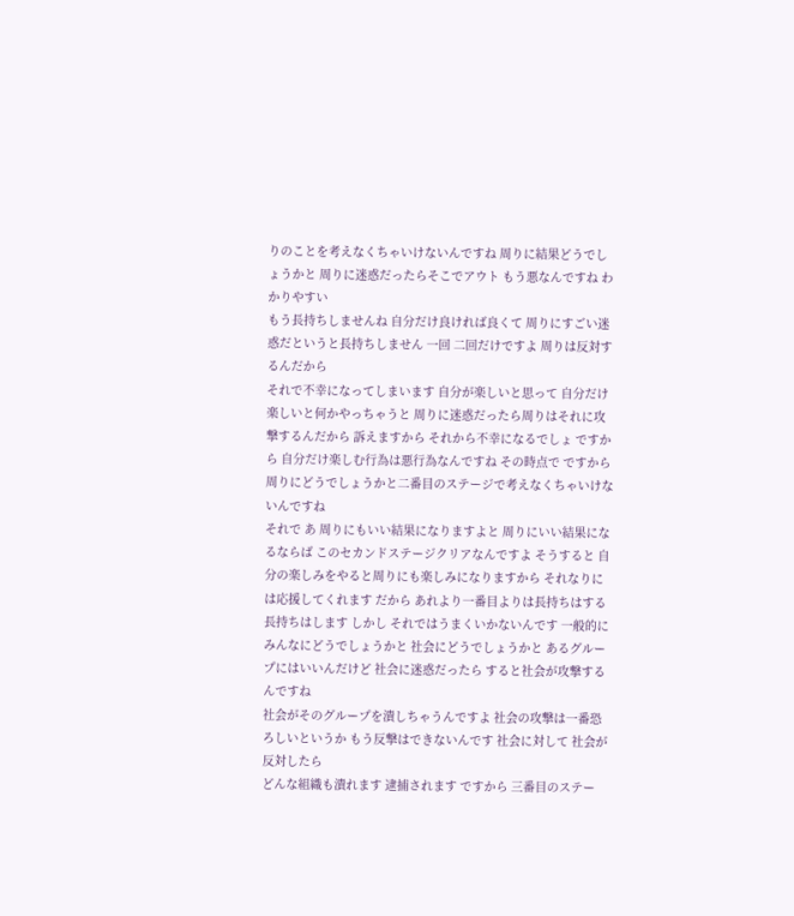りのことを考えなくちゃいけないんですね 周りに結果どうでしょうかと 周りに迷惑だったらそこでアウト もう悪なんですね わかりやすい
もう長持ちしませんね 自分だけ良ければ良くて 周りにすごい迷惑だというと長持ちしません 一回 二回だけですよ 周りは反対するんだから
それで不幸になってしまいます 自分が楽しいと思って 自分だけ楽しいと何かやっちゃうと 周りに迷惑だったら周りはそれに攻撃するんだから 訴えますから それから不幸になるでしょ ですから 自分だけ楽しむ行為は悪行為なんですね その時点で ですから 周りにどうでしょうかと二番目のステージで考えなくちゃいけないんですね
それで あ 周りにもいい結果になりますよと 周りにいい結果になるならば このセカンドステージクリアなんですよ そうすると 自分の楽しみをやると周りにも楽しみになりますから それなりには応援してくれます だから あれより一番目よりは長持ちはする 長持ちはします しかし それではうまくいかないんです 一般的にみんなにどうでしょうかと 社会にどうでしょうかと あるグループにはいいんだけど 社会に迷惑だったら すると社会が攻撃するんですね
社会がそのグループを潰しちゃうんですよ 社会の攻撃は一番恐ろしいというか もう反撃はできないんです 社会に対して 社会が反対したら
どんな組織も潰れます 逮捕されます ですから 三番目のステー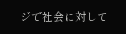ジで社会に対して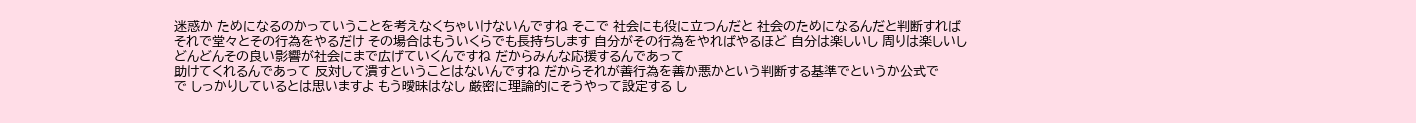迷惑か ためになるのかっていうことを考えなくちゃいけないんですね そこで 社会にも役に立つんだと 社会のためになるんだと判断すれば それで堂々とその行為をやるだけ その場合はもういくらでも長持ちします 自分がその行為をやればやるほど 自分は楽しいし 周りは楽しいし どんどんその良い影響が社会にまで広げていくんですね だからみんな応援するんであって
助けてくれるんであって 反対して潰すということはないんですね だからそれが善行為を善か悪かという判断する基準でというか公式で
で しっかりしているとは思いますよ もう曖昧はなし 厳密に理論的にそうやって設定する し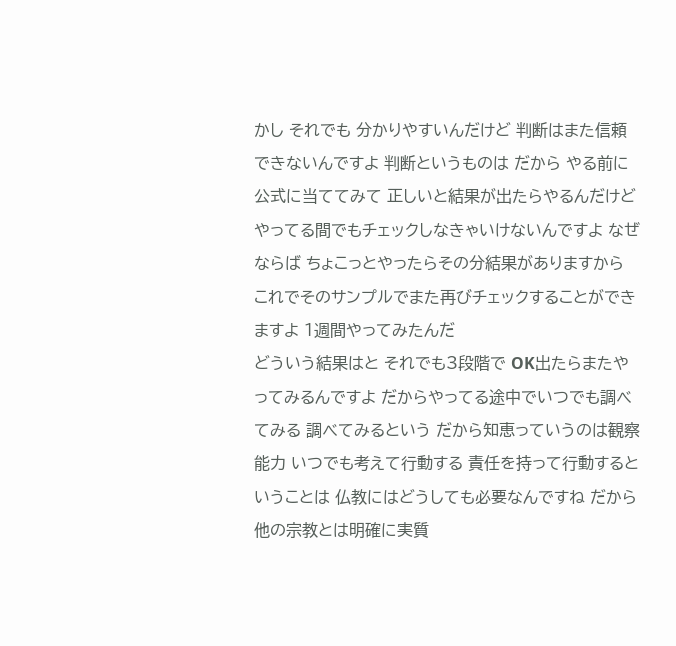かし それでも 分かりやすいんだけど 判断はまた信頼できないんですよ 判断というものは だから やる前に公式に当ててみて 正しいと結果が出たらやるんだけど やってる間でもチェックしなきゃいけないんですよ なぜならば ちょこっとやったらその分結果がありますから これでそのサンプルでまた再びチェックすることができますよ 1週間やってみたんだ
どういう結果はと それでも3段階で OK出たらまたやってみるんですよ だからやってる途中でいつでも調べてみる 調べてみるという だから知恵っていうのは観察能力 いつでも考えて行動する 責任を持って行動するということは 仏教にはどうしても必要なんですね だから他の宗教とは明確に実質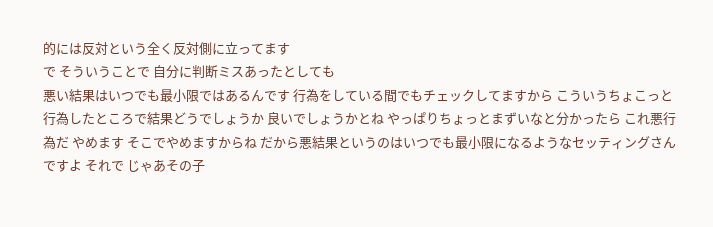的には反対という全く反対側に立ってます
で そういうことで 自分に判断ミスあったとしても
悪い結果はいつでも最小限ではあるんです 行為をしている間でもチェックしてますから こういうちょこっと行為したところで結果どうでしょうか 良いでしょうかとね やっぱりちょっとまずいなと分かったら これ悪行為だ やめます そこでやめますからね だから悪結果というのはいつでも最小限になるようなセッティングさんですよ それで じゃあその子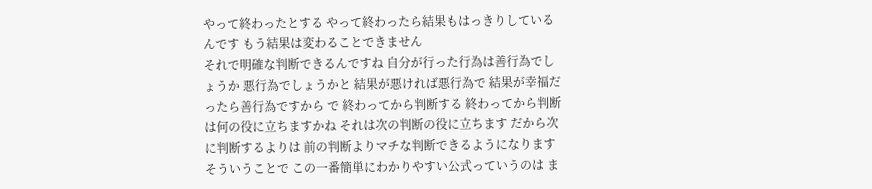やって終わったとする やって終わったら結果もはっきりしているんです もう結果は変わることできません
それで明確な判断できるんですね 自分が行った行為は善行為でしょうか 悪行為でしょうかと 結果が悪ければ悪行為で 結果が幸福だったら善行為ですから で 終わってから判断する 終わってから判断は何の役に立ちますかね それは次の判断の役に立ちます だから次に判断するよりは 前の判断よりマチな判断できるようになります そういうことで この一番簡単にわかりやすい公式っていうのは ま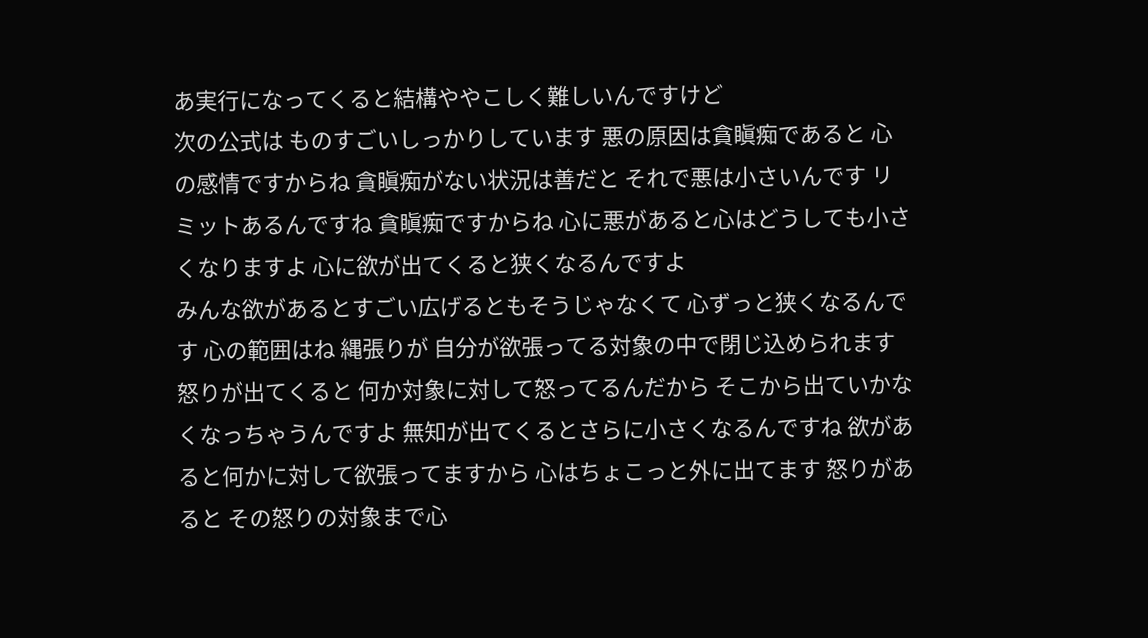あ実行になってくると結構ややこしく難しいんですけど
次の公式は ものすごいしっかりしています 悪の原因は貪瞋痴であると 心の感情ですからね 貪瞋痴がない状況は善だと それで悪は小さいんです リミットあるんですね 貪瞋痴ですからね 心に悪があると心はどうしても小さくなりますよ 心に欲が出てくると狭くなるんですよ
みんな欲があるとすごい広げるともそうじゃなくて 心ずっと狭くなるんです 心の範囲はね 縄張りが 自分が欲張ってる対象の中で閉じ込められます 怒りが出てくると 何か対象に対して怒ってるんだから そこから出ていかなくなっちゃうんですよ 無知が出てくるとさらに小さくなるんですね 欲があると何かに対して欲張ってますから 心はちょこっと外に出てます 怒りがあると その怒りの対象まで心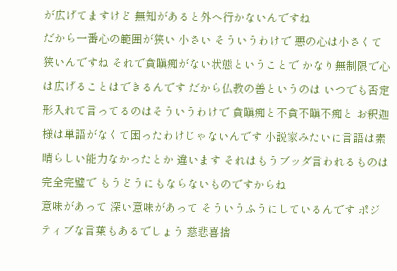が広げてますけど 無知があると外へ行かないんですね
だから一番心の範囲が狭い 小さい そういうわけで 悪の心は小さくて狭いんですね それで貪瞋痴がない状態ということで かなり無制限で心は広げることはできるんです だから仏教の善というのは いつでも否定形入れて言ってるのはそういうわけで 貪瞋痴と不貪不瞋不痴と お釈迦様は単語がなくて困ったわけじゃないんです 小説家みたいに言語は素晴らしい能力なかったとか 違います それはもうブッダ言われるものは完全完璧で もうどうにもならないものですからね
意味があって 深い意味があって そういうふうにしているんです ポジティブな言葉もあるでしょう 慈悲喜捨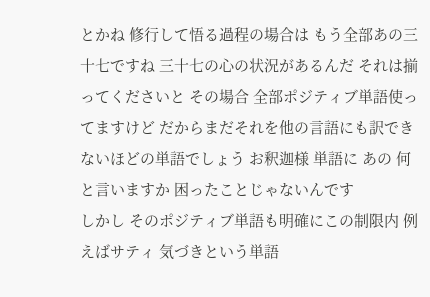とかね 修行して悟る過程の場合は もう全部あの三十七ですね 三十七の心の状況があるんだ それは揃ってくださいと その場合 全部ポジティブ単語使ってますけど だからまだそれを他の言語にも訳できないほどの単語でしょう お釈迦様 単語に あの 何と言いますか 困ったことじゃないんです
しかし そのポジティブ単語も明確にこの制限内 例えばサティ 気づきという単語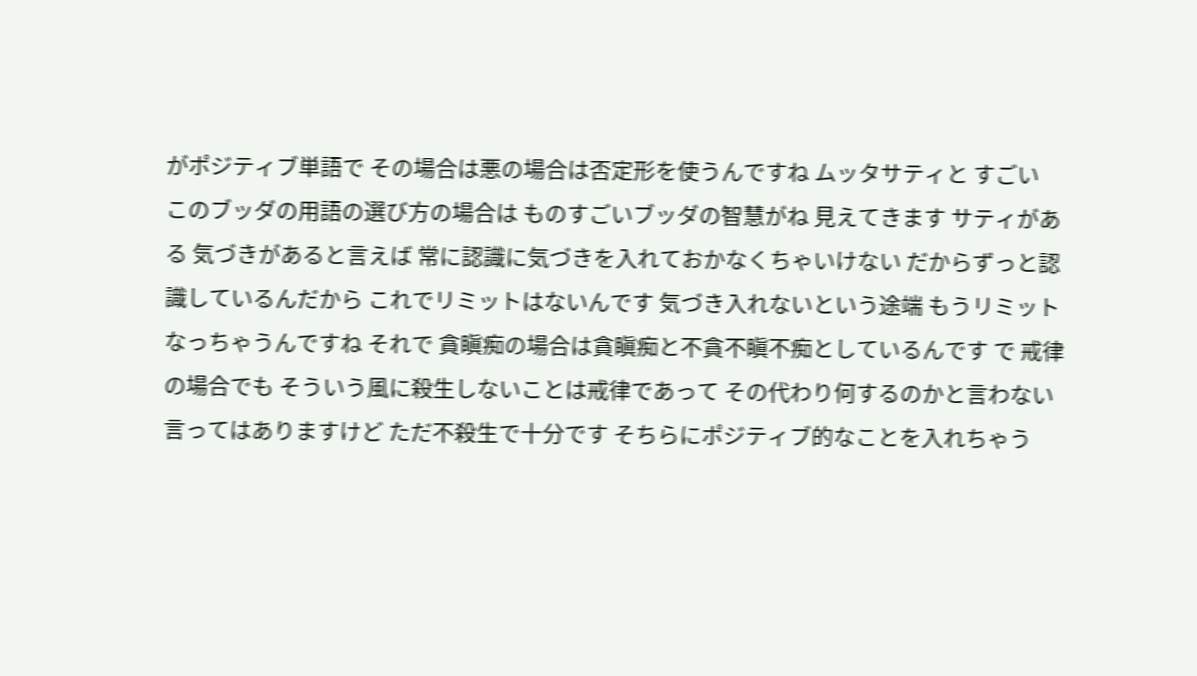がポジティブ単語で その場合は悪の場合は否定形を使うんですね ムッタサティと すごい
このブッダの用語の選び方の場合は ものすごいブッダの智慧がね 見えてきます サティがある 気づきがあると言えば 常に認識に気づきを入れておかなくちゃいけない だからずっと認識しているんだから これでリミットはないんです 気づき入れないという途端 もうリミットなっちゃうんですね それで 貪瞋痴の場合は貪瞋痴と不貪不瞋不痴としているんです で 戒律の場合でも そういう風に殺生しないことは戒律であって その代わり何するのかと言わない
言ってはありますけど ただ不殺生で十分です そちらにポジティブ的なことを入れちゃう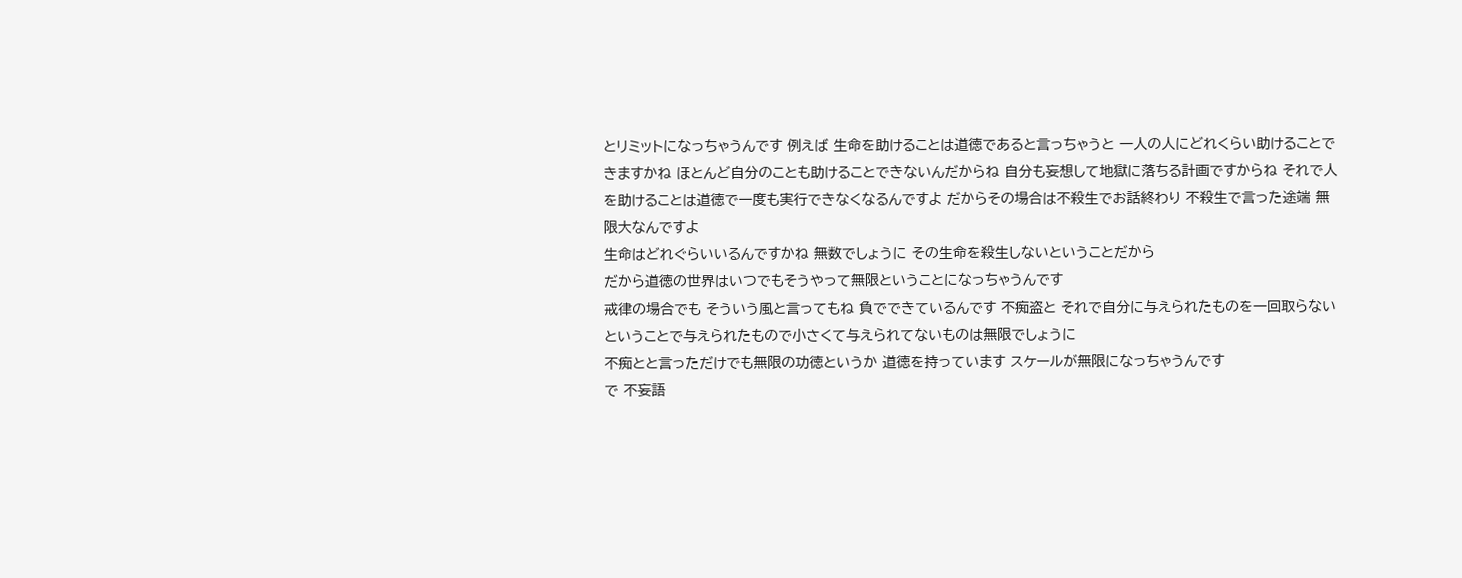とリミットになっちゃうんです 例えば 生命を助けることは道徳であると言っちゃうと 一人の人にどれくらい助けることできますかね ほとんど自分のことも助けることできないんだからね 自分も妄想して地獄に落ちる計画ですからね それで人を助けることは道徳で一度も実行できなくなるんですよ だからその場合は不殺生でお話終わり 不殺生で言った途端 無限大なんですよ
生命はどれぐらいいるんですかね 無数でしょうに その生命を殺生しないということだから
だから道徳の世界はいつでもそうやって無限ということになっちゃうんです
戒律の場合でも そういう風と言ってもね 負でできているんです 不痴盗と それで自分に与えられたものを一回取らないということで与えられたもので小さくて与えられてないものは無限でしょうに
不痴とと言っただけでも無限の功徳というか 道徳を持っています スケールが無限になっちゃうんです
で 不妄語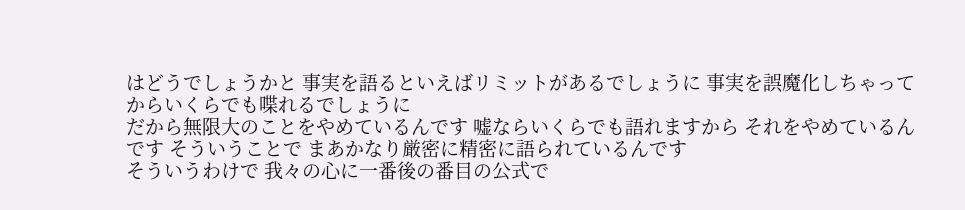はどうでしょうかと 事実を語るといえばリミットがあるでしょうに 事実を誤魔化しちゃってからいくらでも喋れるでしょうに
だから無限大のことをやめているんです 嘘ならいくらでも語れますから それをやめているんです そういうことで まあかなり厳密に精密に語られているんです
そういうわけで 我々の心に一番後の番目の公式で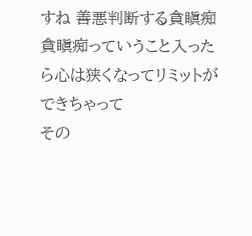すね 善悪判断する貪瞋痴 貪瞋痴っていうこと入ったら心は狭くなってリミットができちゃって
その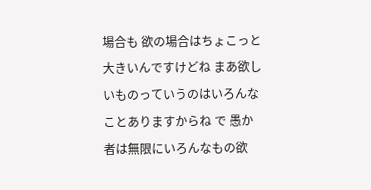場合も 欲の場合はちょこっと大きいんですけどね まあ欲しいものっていうのはいろんなことありますからね で 愚か者は無限にいろんなもの欲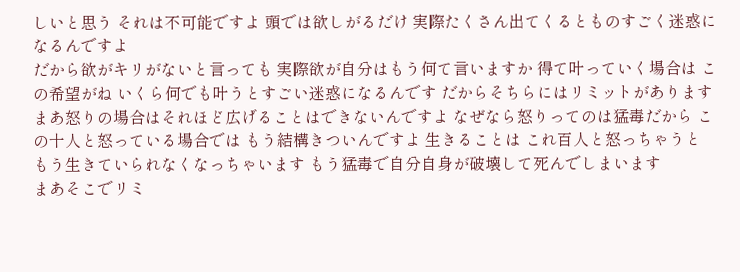しいと思う それは不可能ですよ 頭では欲しがるだけ 実際たくさん出てくるとものすごく迷惑になるんですよ
だから欲がキリがないと言っても 実際欲が自分はもう何て言いますか 得て叶っていく場合は この希望がね いくら何でも叶うとすごい迷惑になるんです だからそちらにはリミットがあります まあ怒りの場合はそれほど広げることはできないんですよ なぜなら怒りってのは猛毒だから この十人と怒っている場合では もう結構きついんですよ 生きることは これ百人と怒っちゃうと もう生きていられなくなっちゃいます もう猛毒で自分自身が破壊して死んでしまいます
まあそこでリミ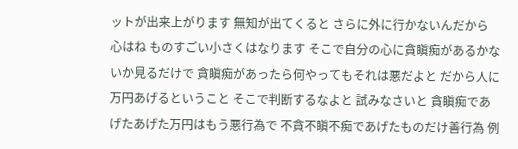ットが出来上がります 無知が出てくると さらに外に行かないんだから 心はね ものすごい小さくはなります そこで自分の心に貪瞋痴があるかないか見るだけで 貪瞋痴があったら何やってもそれは悪だよと だから人に万円あげるということ そこで判断するなよと 試みなさいと 貪瞋痴であげたあげた万円はもう悪行為で 不貪不瞋不痴であげたものだけ善行為 例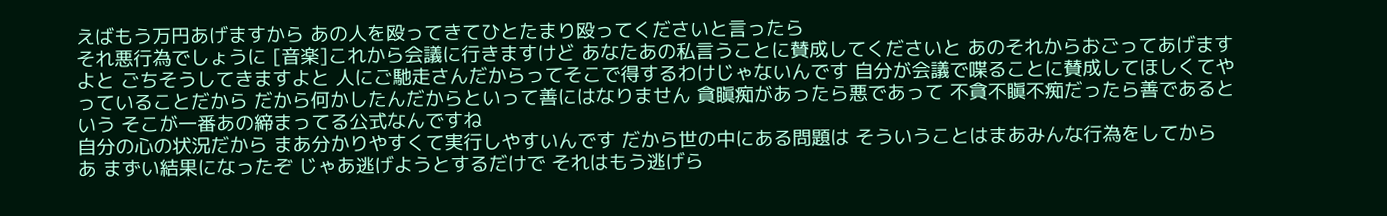えばもう万円あげますから あの人を殴ってきてひとたまり殴ってくださいと言ったら
それ悪行為でしょうに [音楽]これから会議に行きますけど あなたあの私言うことに賛成してくださいと あのそれからおごってあげますよと ごちそうしてきますよと 人にご馳走さんだからってそこで得するわけじゃないんです 自分が会議で喋ることに賛成してほしくてやっていることだから だから何かしたんだからといって善にはなりません 貪瞋痴があったら悪であって 不貪不瞋不痴だったら善であるという そこが一番あの締まってる公式なんですね
自分の心の状況だから まあ分かりやすくて実行しやすいんです だから世の中にある問題は そういうことはまあみんな行為をしてから あ まずい結果になったぞ じゃあ逃げようとするだけで それはもう逃げら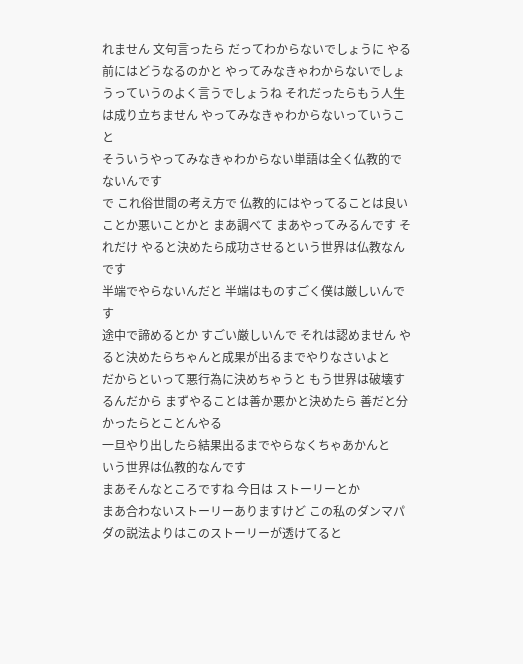れません 文句言ったら だってわからないでしょうに やる前にはどうなるのかと やってみなきゃわからないでしょうっていうのよく言うでしょうね それだったらもう人生は成り立ちません やってみなきゃわからないっていうこと
そういうやってみなきゃわからない単語は全く仏教的でないんです
で これ俗世間の考え方で 仏教的にはやってることは良いことか悪いことかと まあ調べて まあやってみるんです それだけ やると決めたら成功させるという世界は仏教なんです
半端でやらないんだと 半端はものすごく僕は厳しいんです
途中で諦めるとか すごい厳しいんで それは認めません やると決めたらちゃんと成果が出るまでやりなさいよと
だからといって悪行為に決めちゃうと もう世界は破壊するんだから まずやることは善か悪かと決めたら 善だと分かったらとことんやる
一旦やり出したら結果出るまでやらなくちゃあかんと
いう世界は仏教的なんです
まあそんなところですね 今日は ストーリーとか
まあ合わないストーリーありますけど この私のダンマパダの説法よりはこのストーリーが透けてると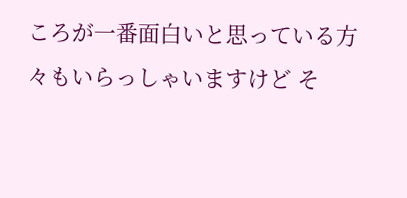ころが一番面白いと思っている方々もいらっしゃいますけど そ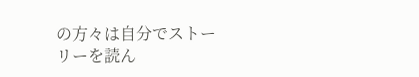の方々は自分でストーリーを読ん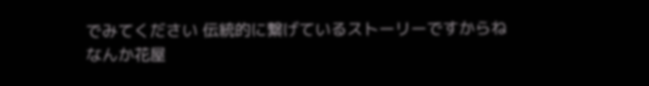でみてください 伝統的に繋げているストーリーですからね
なんか花屋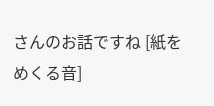さんのお話ですね [紙をめくる音]